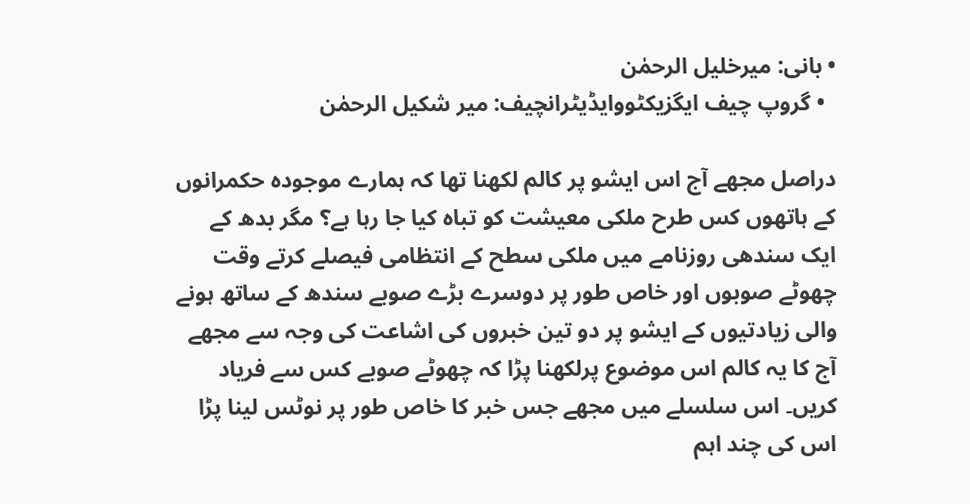• بانی: میرخلیل الرحمٰن
  • گروپ چیف ایگزیکٹووایڈیٹرانچیف: میر شکیل الرحمٰن

دراصل مجھے آج اس ایشو پر کالم لکھنا تھا کہ ہمارے موجودہ حکمرانوں کے ہاتھوں کس طرح ملکی معیشت کو تباہ کیا جا رہا ہے؟ مگر بدھ کے ایک سندھی روزنامے میں ملکی سطح کے انتظامی فیصلے کرتے وقت چھوٹے صوبوں اور خاص طور پر دوسرے بڑے صوبے سندھ کے ساتھ ہونے والی زیادتیوں کے ایشو پر دو تین خبروں کی اشاعت کی وجہ سے مجھے آج کا یہ کالم اس موضوع پرلکھنا پڑا کہ چھوٹے صوبے کس سے فریاد کریں۔ اس سلسلے میں مجھے جس خبر کا خاص طور پر نوٹس لینا پڑا اس کی چند اہم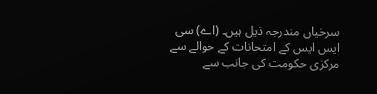سرخیاں مندرجہ ذیل ہیں۔ (اے) سی ایس ایس کے امتحانات کے حوالے سے مرکزی حکومت کی جانب سے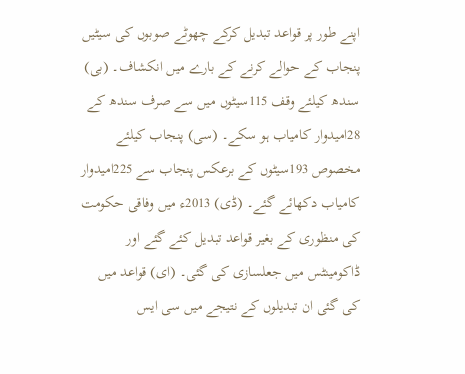اپنے طور پر قواعد تبدیل کرکے چھوٹے صوبوں کی سیٹیں پنجاب کے حوالے کرنے کے بارے میں انکشاف۔ (بی) سندھ کیلئے وقف 115سیٹوں میں سے صرف سندھ کے 28امیدوار کامیاب ہو سکے۔ (سی) پنجاب کیلئے مخصوص 193سیٹوں کے برعکس پنجاب سے 225امیدوار کامیاب دکھائے گئے۔ (ڈی) 2013ء میں وفاقی حکومت کی منظوری کے بغیر قواعد تبدیل کئے گئے اور ڈاکومینٹس میں جعلسازی کی گئی۔ (ای) قواعد میں کی گئی ان تبدیلوں کے نتیجے میں سی ایس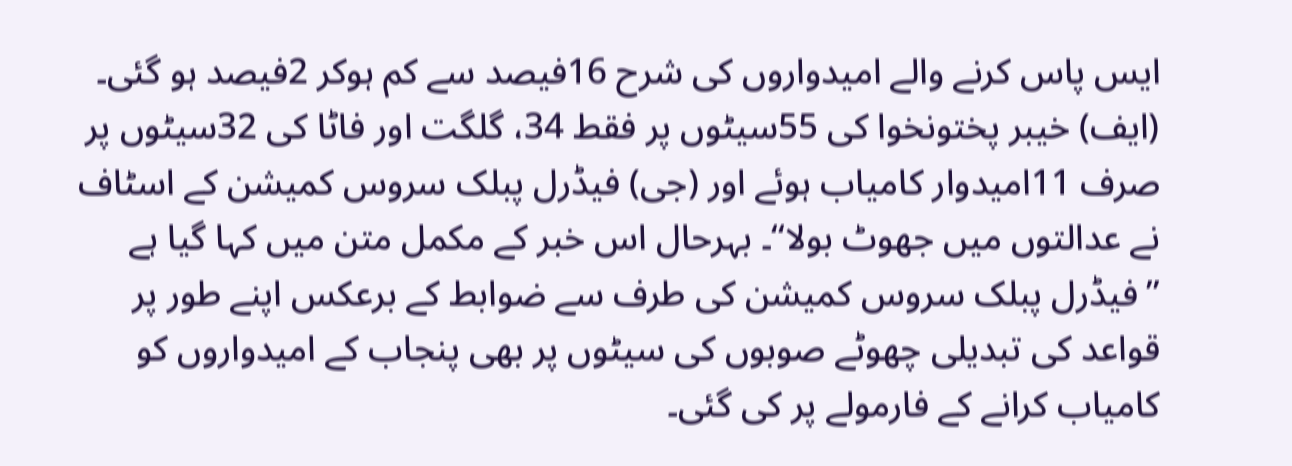ایس پاس کرنے والے امیدواروں کی شرح 16فیصد سے کم ہوکر 2فیصد ہو گئی۔ (ایف) خیبر پختونخوا کی 55سیٹوں پر فقط 34، گلگت اور فاٹا کی 32سیٹوں پر صرف 11امیدوار کامیاب ہوئے اور (جی) فیڈرل پبلک سروس کمیشن کے اسٹاف نے عدالتوں میں جھوٹ بولا‘‘۔ بہرحال اس خبر کے مکمل متن میں کہا گیا ہے ’’فیڈرل پبلک سروس کمیشن کی طرف سے ضوابط کے برعکس اپنے طور پر قواعد کی تبدیلی چھوٹے صوبوں کی سیٹوں پر بھی پنجاب کے امیدواروں کو کامیاب کرانے کے فارمولے پر کی گئی۔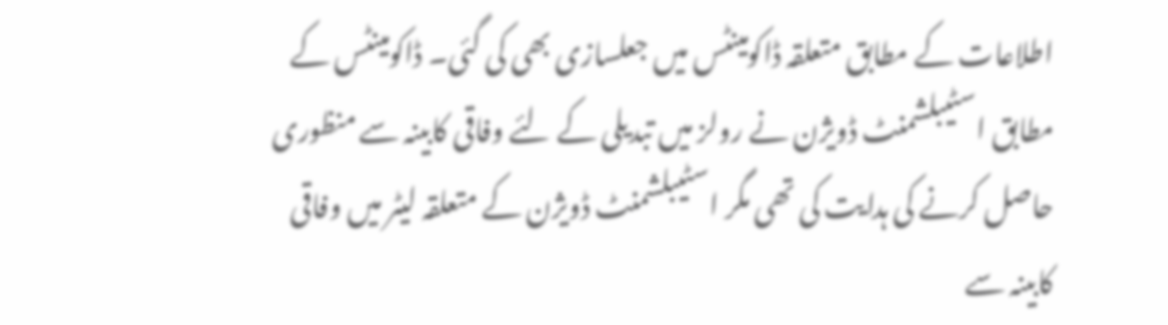اطلاعات کے مطابق متعلقہ ڈاکومینٹس میں جعلسازی بھی کی گئی۔ ڈاکومینٹس کے مطابق اسٹیبلشمنٹ ڈویژن نے رولز میں تبدیلی کے لئے وفاقی کابینہ سے منظوری حاصل کرنے کی ہدایت کی تھی مگر اسٹیبلشمنٹ ڈویژن کے متعلقہ لیٹر میں وفاقی کابینہ سے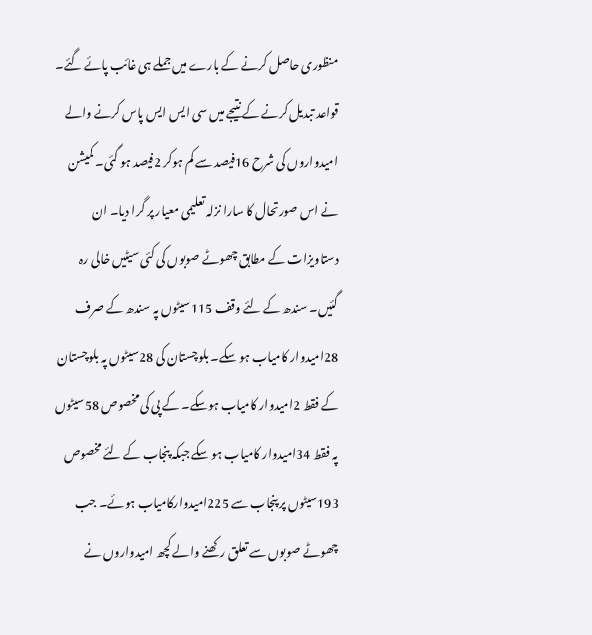منظوری حاصل کرنے کے بارے میں جملے ہی غائب پائے گئے۔ قواعد تبدیل کرنے کے نتیجے میں سی ایس ایس پاس کرنے والے امیدواروں کی شرح 16فیصد سے کم ہوکر 2فیصد ہو گئی۔ کمیشن نے اس صورتحال کا سارا نزلہ تعلیمی معیار پر گرا دیا۔ ان دستاویزات کے مطابق چھوٹے صوبوں کی کئی سیٹیں خالی رہ گئیں۔ سندھ کے لئے وقف 115سیٹوں پہ سندھ کے صرف 28امیدوار کامیاب ہو سکے۔ بلوچستان کی 28سیٹوں پہ بلوچستان کے فقط 2امیدوار کامیاب ہوسکے۔ کے پی کی مخصوص 58سیٹوں پہ فقط 34امیدوار کامیاب ہو سکے جبکہ پنجاب کے لئے مخصوص 193سیٹوں پر پنجاب سے 225امیدوارکامیاب ہوئے۔ جب چھوٹے صوبوں سے تعلق رکھنے والے کچھ امیدواروں نے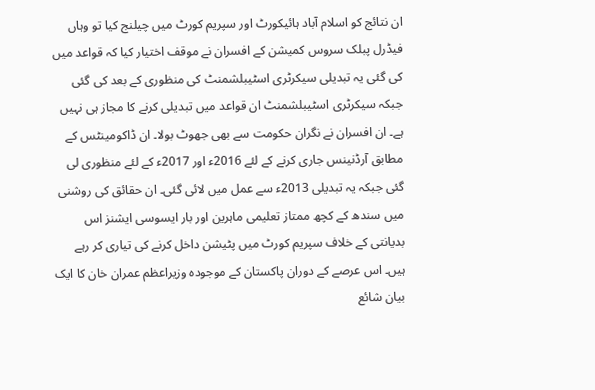ان نتائج کو اسلام آباد ہائیکورٹ اور سپریم کورٹ میں چیلنج کیا تو وہاں فیڈرل پبلک سروس کمیشن کے افسران نے موقف اختیار کیا کہ قواعد میں کی گئی یہ تبدیلی سیکرٹری اسٹیبلشمنٹ کی منظوری کے بعد کی گئی جبکہ سیکرٹری اسٹیبلشمنٹ ان قواعد میں تبدیلی کرنے کا مجاز ہی نہیں ہے۔ ان افسران نے نگران حکومت سے بھی جھوٹ بولا۔ ان ڈاکومینٹس کے مطابق آرڈنینس جاری کرنے کے لئے 2016ء اور 2017ء کے لئے منظوری لی گئی جبکہ یہ تبدیلی 2013ء سے عمل میں لائی گئی۔ ان حقائق کی روشنی میں سندھ کے کچھ ممتاز تعلیمی ماہرین اور بار ایسوسی ایشنز اس بدیانتی کے خلاف سپریم کورٹ میں پٹیشن داخل کرنے کی تیاری کر رہے ہیں۔ اس عرصے کے دوران پاکستان کے موجودہ وزیراعظم عمران خان کا ایک بیان شائع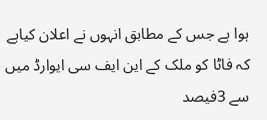ہوا ہے جس کے مطابق انہوں نے اعلان کیاہے کہ فاٹا کو ملک کے این ایف سی ایوارڈ میں سے 3فیصد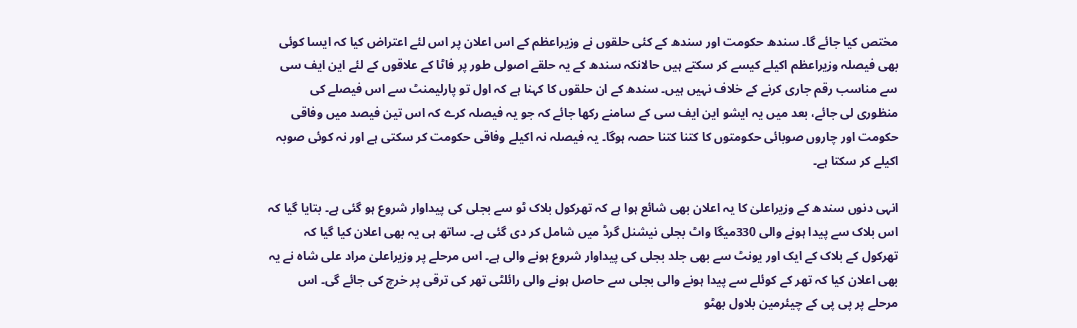مختص کیا جائے گا۔ سندھ حکومت اور سندھ کے کئی حلقوں نے وزیراعظم کے اس اعلان پر اس لئے اعتراض کیا کہ ایسا کوئی بھی فیصلہ وزیراعظم اکیلے کیسے کر سکتے ہیں حالانکہ سندھ کے یہ حلقے اصولی طور پر فاٹا کے علاقوں کے لئے این ایف سی سے مناسب رقم جاری کرنے کے خلاف نہیں ہیں۔ سندھ کے ان حلقوں کا کہنا ہے کہ اول تو پارلیمنٹ سے اس فیصلے کی منظوری لی جائے، بعد میں یہ ایشو این ایف سی کے سامنے رکھا جائے کہ جو یہ فیصلہ کرے کہ اس تین فیصد میں وفاقی حکومت اور چاروں صوبائی حکومتوں کا کتنا کتنا حصہ ہوگا۔ یہ فیصلہ نہ اکیلے وفاقی حکومت کر سکتی ہے اور نہ کوئی صوبہ اکیلے کر سکتا ہے۔

انہی دنوں سندھ کے وزیراعلیٰ کا یہ اعلان بھی شائع ہوا ہے کہ تھرکول بلاک ٹو سے بجلی کی پیداوار شروع ہو گئی ہے۔ بتایا گیا کہ اس بلاک سے پیدا ہونے والی 330میگا واٹ بجلی نیشنل گرڈ میں شامل کر دی گئی ہے۔ ساتھ ہی یہ بھی اعلان کیا گیا کہ تھرکول کے بلاک کے ایک اور یونٹ سے بھی جلد بجلی کی پیداوار شروع ہونے والی ہے۔ اس مرحلے پر وزیراعلیٰ مراد علی شاہ نے یہ بھی اعلان کیا کہ تھر کے کوئلے سے پیدا ہونے والی بجلی سے حاصل ہونے والی رائلٹی تھر کی ترقی پر خرچ کی جائے گی۔ اس مرحلے پر پی پی کے چیئرمین بلاول بھٹو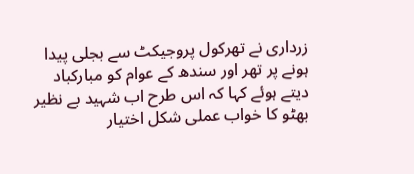زرداری نے تھرکول پروجیکٹ سے بجلی پیدا ہونے پر تھر اور سندھ کے عوام کو مبارکباد دیتے ہوئے کہا کہ اس طرح اب شہید بے نظیر بھٹو کا خواب عملی شکل اختیار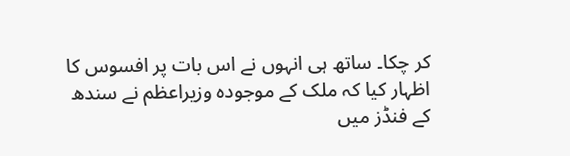کر چکا۔ ساتھ ہی انہوں نے اس بات پر افسوس کا اظہار کیا کہ ملک کے موجودہ وزیراعظم نے سندھ کے فنڈز میں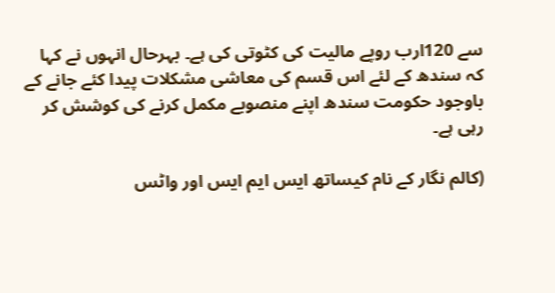سے 120ارب روپے مالیت کی کٹوتی کی ہے۔ بہرحال انہوں نے کہا کہ سندھ کے لئے اس قسم کی معاشی مشکلات پیدا کئے جانے کے باوجود حکومت سندھ اپنے منصوبے مکمل کرنے کی کوشش کر رہی ہے۔

(کالم نگار کے نام کیساتھ ایس ایم ایس اور واٹس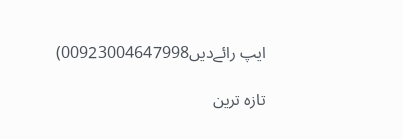ایپ رائےدیں00923004647998)

تازہ ترین